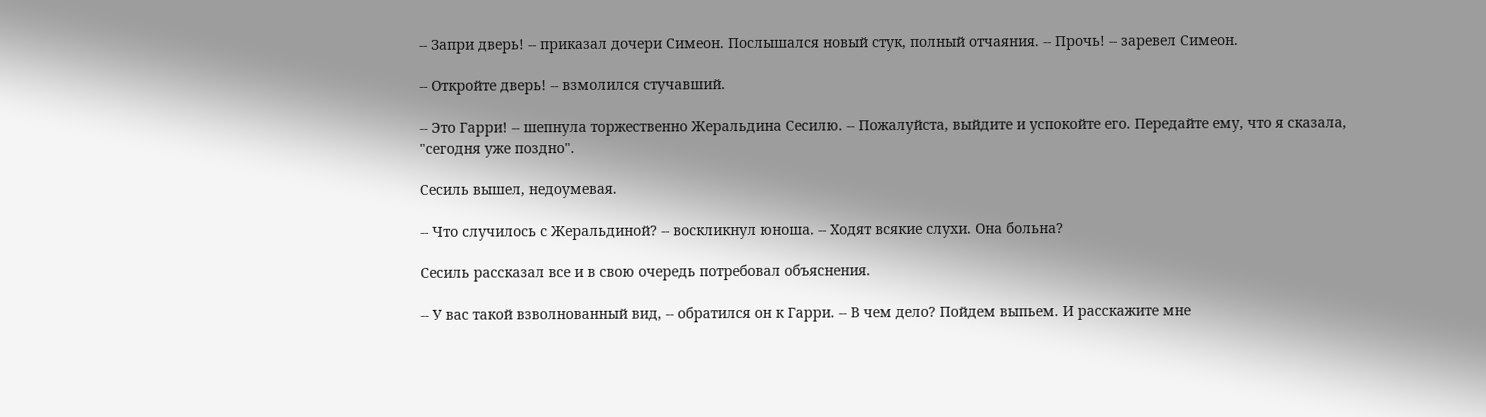-- Запри дверь! -- приказал дочери Симеон. Послышался новый стук, полный отчаяния. -- Прочь! -- заревел Симеон.

-- Откройте дверь! -- взмолился стучавший.

-- Это Гарри! -- шепнула торжественно Жеральдина Сесилю. -- Пожалуйста, выйдите и успокойте его. Передайте ему, что я сказала, "сегодня уже поздно".

Сесиль вышел, недоумевая.

-- Что случилось с Жеральдиной? -- воскликнул юноша. -- Ходят всякие слухи. Она больна?

Сесиль рассказал все и в свою очередь потребовал объяснения.

-- У вас такой взволнованный вид, -- обратился он к Гарри. -- В чем дело? Пойдем выпьем. И расскажите мне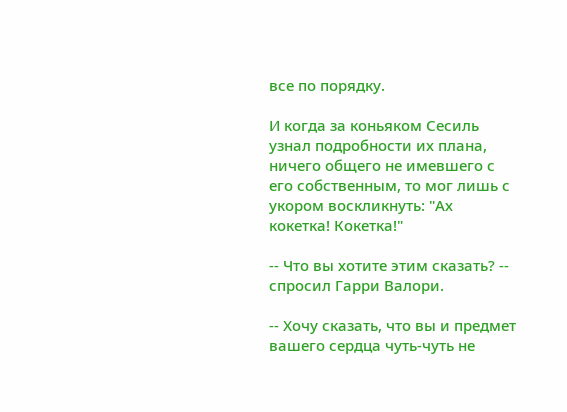все по порядку.

И когда за коньяком Сесиль узнал подробности их плана, ничего общего не имевшего с его собственным, то мог лишь с укором воскликнуть: "Ах кокетка! Кокетка!"

-- Что вы хотите этим сказать? -- спросил Гарри Валори.

-- Хочу сказать, что вы и предмет вашего сердца чуть-чуть не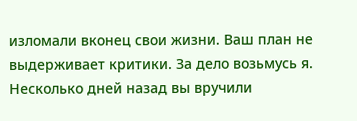изломали вконец свои жизни. Ваш план не выдерживает критики. За дело возьмусь я. Несколько дней назад вы вручили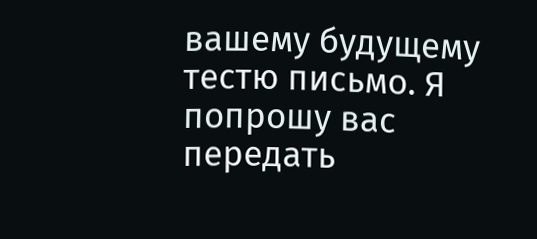вашему будущему тестю письмо. Я попрошу вас передать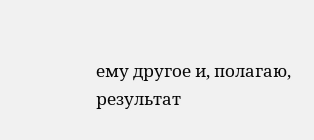ему другое и, полагаю, результат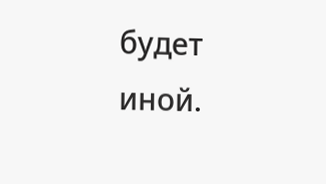будет иной.